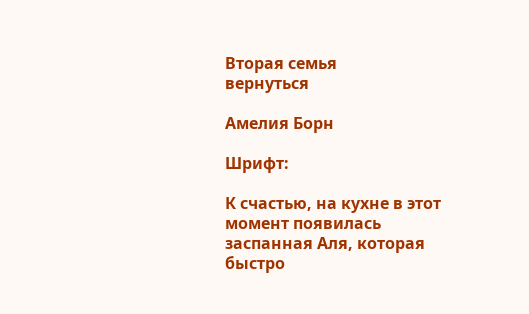Вторая семья
вернуться

Амелия Борн

Шрифт:

К счастью, на кухне в этот момент появилась заспанная Аля, которая быстро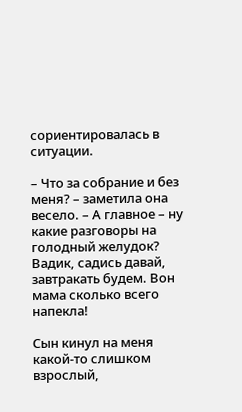сориентировалась в ситуации.

– Что за собрание и без меня? – заметила она весело. – А главное – ну какие разговоры на голодный желудок? Вадик, садись давай, завтракать будем. Вон мама сколько всего напекла!

Сын кинул на меня какой-то слишком взрослый,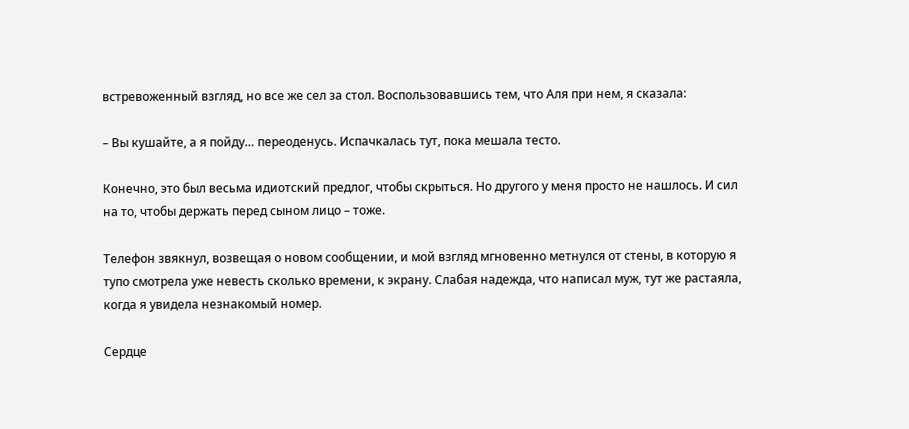встревоженный взгляд, но все же сел за стол. Воспользовавшись тем, что Аля при нем, я сказала:

– Вы кушайте, а я пойду… переоденусь. Испачкалась тут, пока мешала тесто.

Конечно, это был весьма идиотский предлог, чтобы скрыться. Но другого у меня просто не нашлось. И сил на то, чтобы держать перед сыном лицо – тоже.

Телефон звякнул, возвещая о новом сообщении, и мой взгляд мгновенно метнулся от стены, в которую я тупо смотрела уже невесть сколько времени, к экрану. Слабая надежда, что написал муж, тут же растаяла, когда я увидела незнакомый номер.

Сердце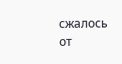сжалось от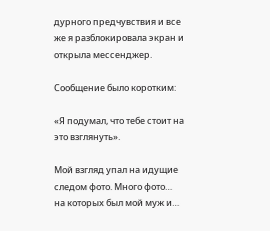дурного предчувствия и все же я разблокировала экран и открыла мессенджер.

Сообщение было коротким:

«Я подумал, что тебе стоит на это взглянуть».

Мой взгляд упал на идущие следом фото. Много фото… на которых был мой муж и…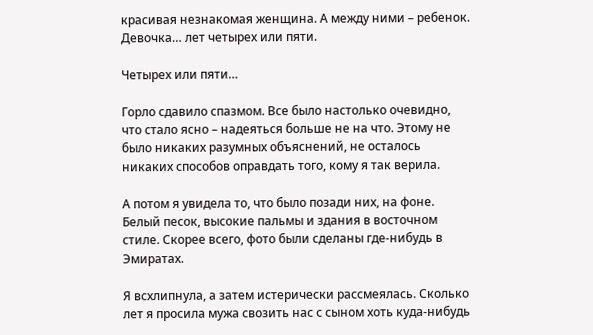красивая незнакомая женщина. А между ними – ребенок. Девочка… лет четырех или пяти.

Четырех или пяти…

Горло сдавило спазмом. Все было настолько очевидно, что стало ясно – надеяться больше не на что. Этому не было никаких разумных объяснений, не осталось никаких способов оправдать того, кому я так верила.

А потом я увидела то, что было позади них, на фоне. Белый песок, высокие пальмы и здания в восточном стиле. Скорее всего, фото были сделаны где-нибудь в Эмиратах.

Я всхлипнула, а затем истерически рассмеялась. Сколько лет я просила мужа свозить нас с сыном хоть куда-нибудь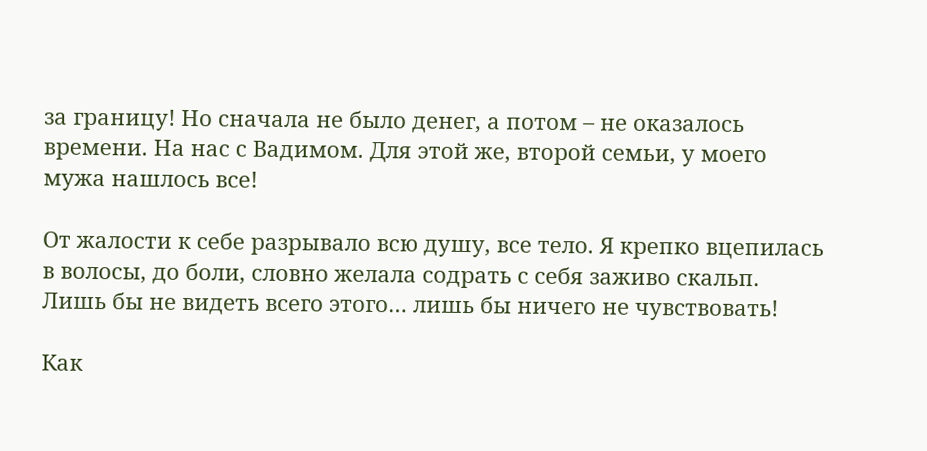за границу! Но сначала не было денег, а потом – не оказалось времени. На нас с Вадимом. Для этой же, второй семьи, у моего мужа нашлось все!

От жалости к себе разрывало всю душу, все тело. Я крепко вцепилась в волосы, до боли, словно желала содрать с себя заживо скальп. Лишь бы не видеть всего этого… лишь бы ничего не чувствовать!

Как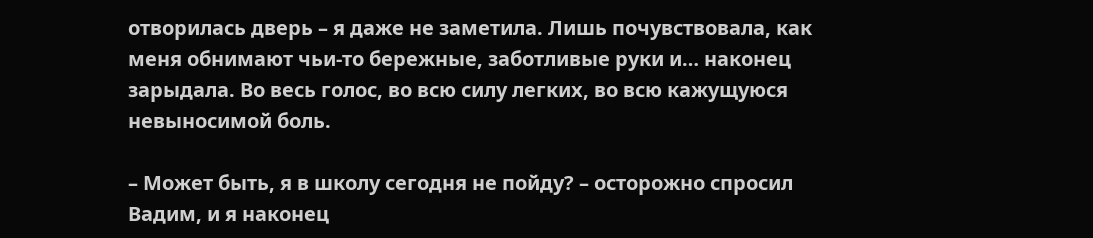отворилась дверь – я даже не заметила. Лишь почувствовала, как меня обнимают чьи-то бережные, заботливые руки и… наконец зарыдала. Во весь голос, во всю силу легких, во всю кажущуюся невыносимой боль.

– Может быть, я в школу сегодня не пойду? – осторожно спросил Вадим, и я наконец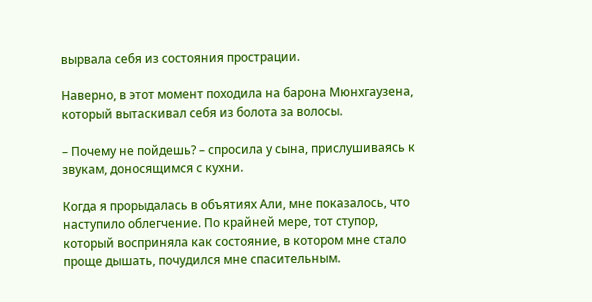вырвала себя из состояния прострации.

Наверно, в этот момент походила на барона Мюнхгаузена, который вытаскивал себя из болота за волосы.

– Почему не пойдешь? – спросила у сына, прислушиваясь к звукам, доносящимся с кухни.

Когда я прорыдалась в объятиях Али, мне показалось, что наступило облегчение. По крайней мере, тот ступор, который восприняла как состояние, в котором мне стало проще дышать, почудился мне спасительным.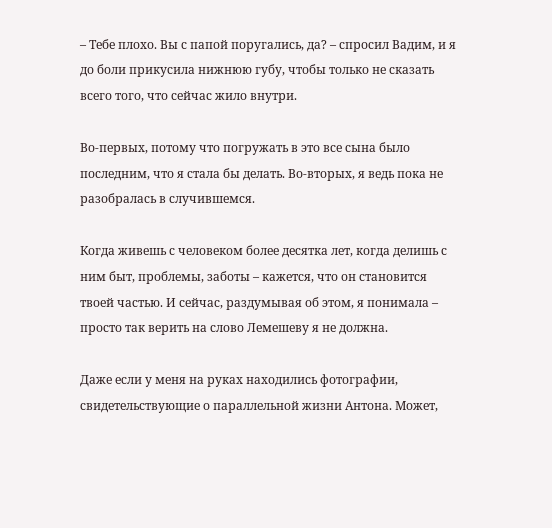– Тебе плохо. Вы с папой поругались, да? – спросил Вадим, и я до боли прикусила нижнюю губу, чтобы только не сказать всего того, что сейчас жило внутри.

Во-первых, потому что погружать в это все сына было последним, что я стала бы делать. Во-вторых, я ведь пока не разобралась в случившемся.

Когда живешь с человеком более десятка лет, когда делишь с ним быт, проблемы, заботы – кажется, что он становится твоей частью. И сейчас, раздумывая об этом, я понимала – просто так верить на слово Лемешеву я не должна.

Даже если у меня на руках находились фотографии, свидетельствующие о параллельной жизни Антона. Может,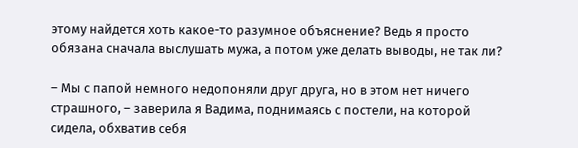этому найдется хоть какое-то разумное объяснение? Ведь я просто обязана сначала выслушать мужа, а потом уже делать выводы, не так ли?

– Мы с папой немного недопоняли друг друга, но в этом нет ничего страшного, – заверила я Вадима, поднимаясь с постели, на которой сидела, обхватив себя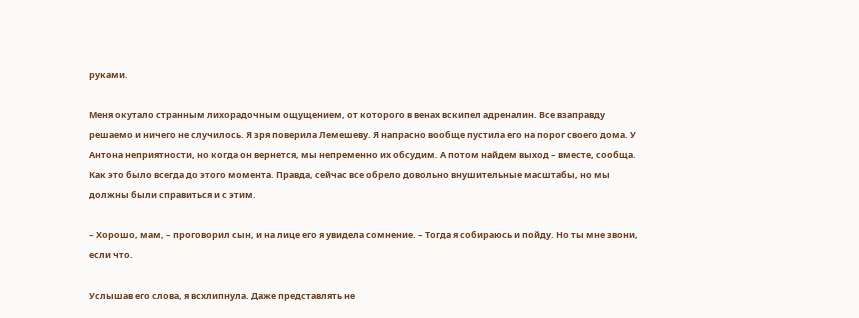руками.

Меня окутало странным лихорадочным ощущением, от которого в венах вскипел адреналин. Все взаправду решаемо и ничего не случилось. Я зря поверила Лемешеву. Я напрасно вообще пустила его на порог своего дома. У Антона неприятности, но когда он вернется, мы непременно их обсудим. А потом найдем выход – вместе, сообща. Как это было всегда до этого момента. Правда, сейчас все обрело довольно внушительные масштабы, но мы должны были справиться и с этим.

– Хорошо, мам, – проговорил сын, и на лице его я увидела сомнение. – Тогда я собираюсь и пойду. Но ты мне звони, если что.

Услышав его слова, я всхлипнула. Даже представлять не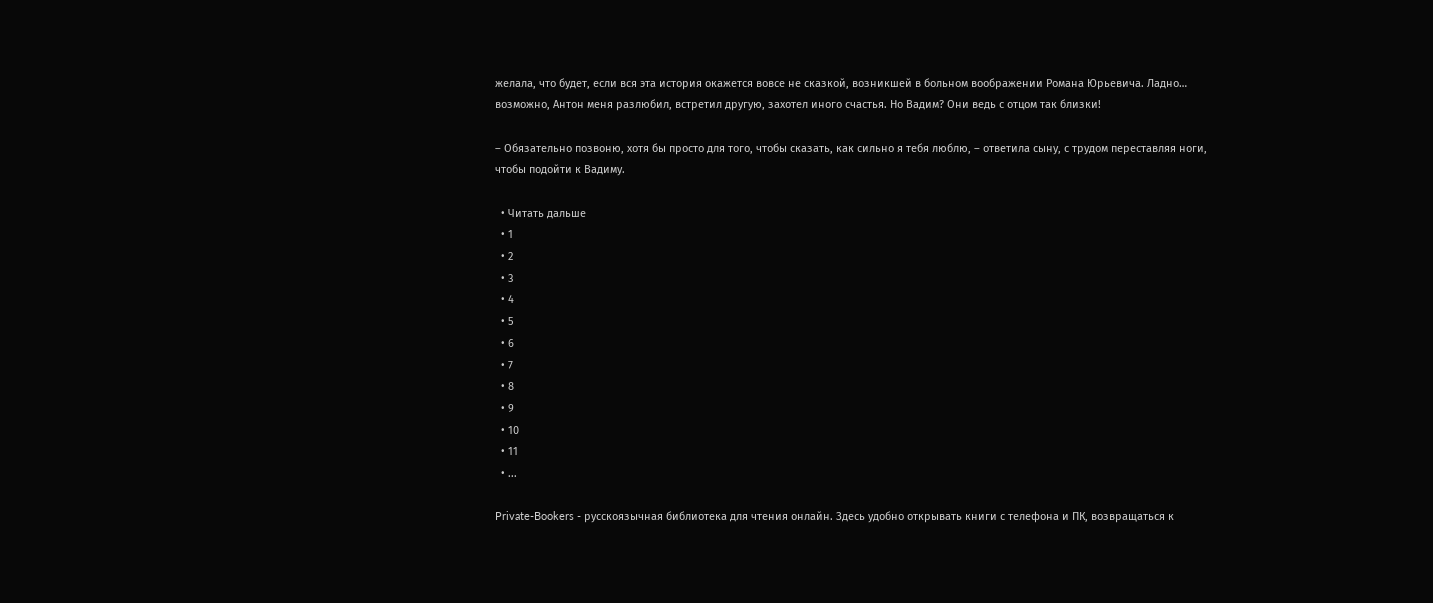желала, что будет, если вся эта история окажется вовсе не сказкой, возникшей в больном воображении Романа Юрьевича. Ладно… возможно, Антон меня разлюбил, встретил другую, захотел иного счастья. Но Вадим? Они ведь с отцом так близки!

– Обязательно позвоню, хотя бы просто для того, чтобы сказать, как сильно я тебя люблю, – ответила сыну, с трудом переставляя ноги, чтобы подойти к Вадиму.

  • Читать дальше
  • 1
  • 2
  • 3
  • 4
  • 5
  • 6
  • 7
  • 8
  • 9
  • 10
  • 11
  • ...

Private-Bookers - русскоязычная библиотека для чтения онлайн. Здесь удобно открывать книги с телефона и ПК, возвращаться к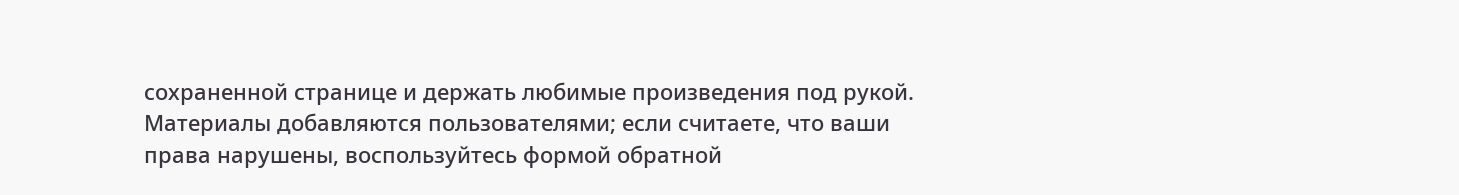сохраненной странице и держать любимые произведения под рукой. Материалы добавляются пользователями; если считаете, что ваши права нарушены, воспользуйтесь формой обратной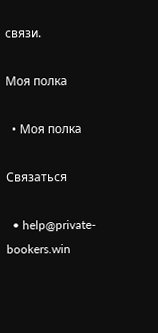связи.

Моя полка

  • Моя полка

Связаться

  • help@private-bookers.win